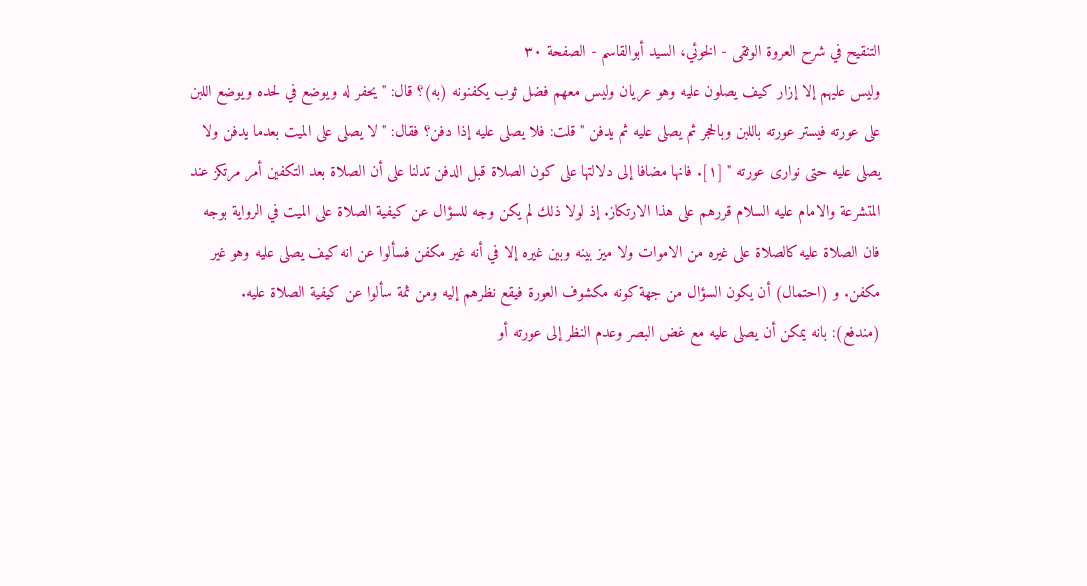التنقيح في شرح العروة الوثقى - الخوئي، السيد أبوالقاسم - الصفحة ٣٠
وليس عليهم إلا إزار كيف يصلون عليه وهو عريان وليس معهم فضل ثوب يكفنونه (به)؟ قال: " يحفر له ويوضع في لحده ويوضع اللبن على عورته فيستر عورته باللبن وبالحجر ثم يصلى عليه ثم يدفن " قلت: فلا يصلى عليه إذا دفن؟ فقال: " لا يصلى على الميت بعدما يدفن ولا يصلى عليه حتى نوارى عورته " [١]. فانها مضافا إلى دلالتها على كون الصلاة قبل الدفن تدلنا على أن الصلاة بعد التكفين أمر مرتكز عند المتشرعة والامام عليه السلام قررهم على هذا الارتكاز. إذ لولا ذلك لم يكن وجه للسؤال عن كيفية الصلاة على الميت في الرواية بوجه فان الصلاة عليه كالصلاة على غيره من الاموات ولا ميز بينه وبين غيره إلا في أنه غير مكفن فسألوا عن انه كيف يصلى عليه وهو غير مكفن. و (احتمال) أن يكون السؤال من جهة كونه مكشوف العورة فيقع نظرهم إليه ومن ثمة سألوا عن كيفية الصلاة عليه. (مندفع): بانه يمكن أن يصلى عليه مع غض البصر وعدم النظر إلى عورته أو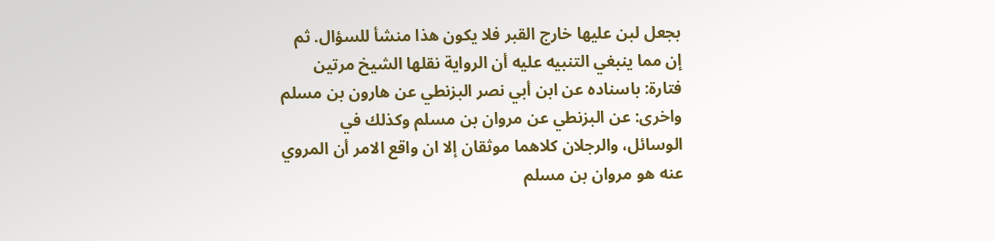بجعل لبن عليها خارج القبر فلا يكون هذا منشأ للسؤال. ثم إن مما ينبغي التنبيه عليه أن الرواية نقلها الشيخ مرتين فتارة: باسناده عن ابن أبي نصر البزنطي عن هارون بن مسلم واخرى: عن البزنطي عن مروان بن مسلم وكذلك في الوسائل، والرجلان كلاهما موثقان إلا ان واقع الامر أن المروي عنه هو مروان بن مسلم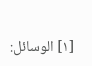[١] الوسائل: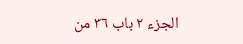الجزء ٢ باب ٣٦ من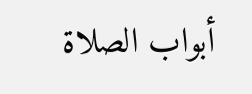أبواب الصلاة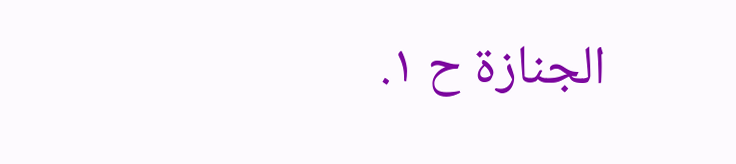الجنازة ح ١.